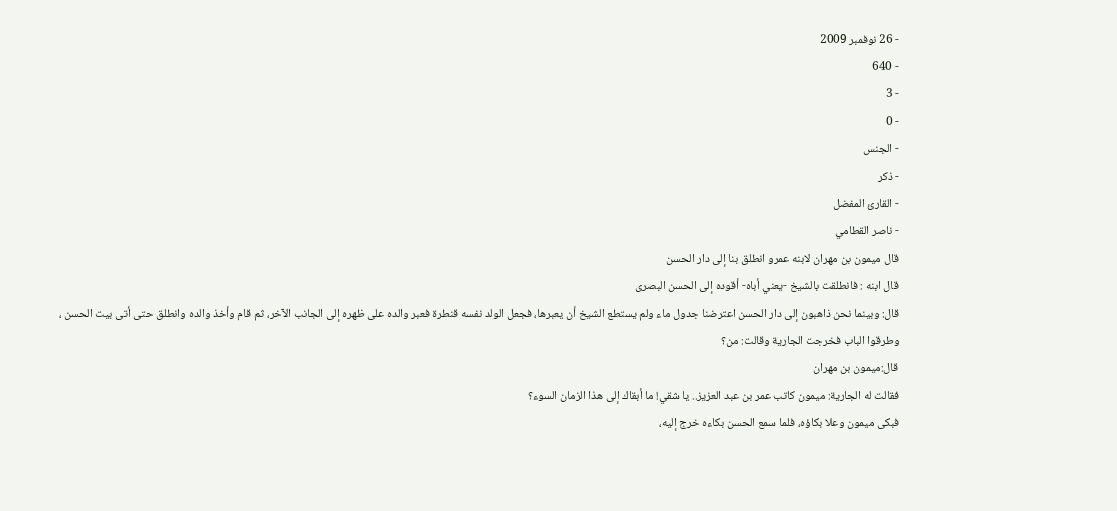- 26 نوفمبر 2009
- 640
- 3
- 0
- الجنس
- ذكر
- القارئ المفضل
- ناصر القطامي
قال ميمون بن مهران لابنه عمرو انطلق بنا إلى دار الحسن
قال ابنه : فانطلقت بالشيخ -يعني أباه- أقوده إلى الحسن البصرى
قال: وبينما نحن ذاهبون إلى دار الحسن اعترضنا جدول ماء ولم يستطع الشيخ أن يعبرها، فجعل الولد نفسه قنطرة فعبر والده على ظهره إلى الجانب الآخر، ثم قام وأخذ والده وانطلق حتى أتى بيت الحسن ،
وطرقوا الباب فخرجت الجارية وقالت: من؟
قال:ميمون بن مهران
فقالت له الجارية: ميمون كاتب عمر بن عبد العزيز.. يا شقي! ما أبقاك إلى هذا الزمان السوء؟
فبكى ميمون وعلا بكاؤه، فلما سمع الحسن بكاءه خرج إليه،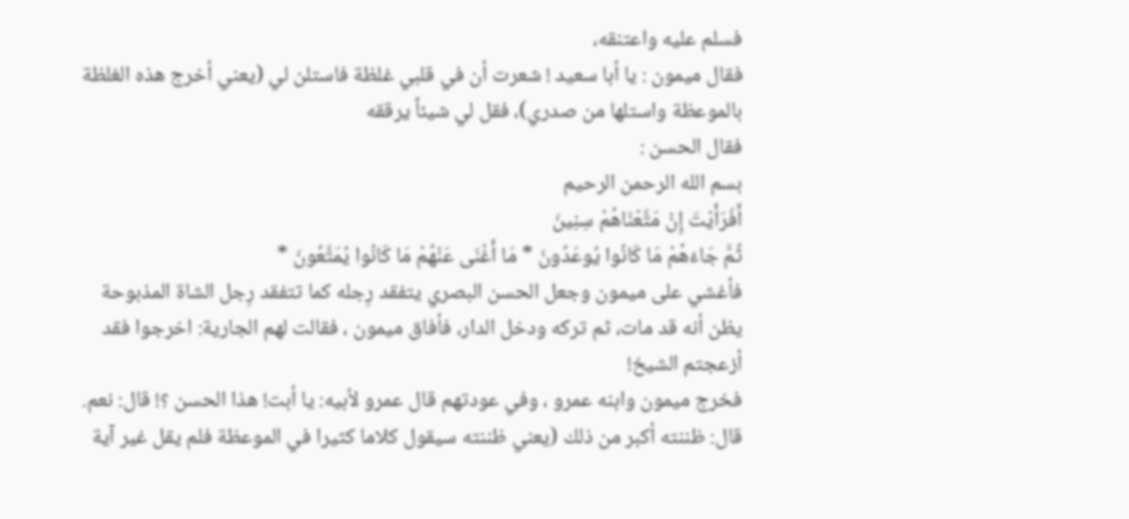فسلم عليه واعتنقه،
فقال ميمون : يا أبا سعيد ! شعرت أن في قلبي غلظة فاستلن لي (يعني أخرج هذه الغلظة بالموعظة واستلها من صدري)، فقل لي شيئاً يرققه
فقال الحسن :
بسم الله الرحمن الرحيم
أَفَرَأَيْتَ إِنْ مَتَّعْنَاهُمْ سِنِينَ
ثُمَّ جَاءَهُمْ مَا كَانُوا يُوعَدُونَ * مَا أَغْنَى عَنْهُمْ مَا كَانُوا يُمَتَّعُونَ *
فأغشي على ميمون وجعل الحسن البصري يتفقد رِجله كما تتفقد رِجل الشاة المذبوحة يظن أنه قد مات، ثم تركه ودخل الدار، فأفاق ميمون ، فقالت لهم الجارية: اخرجوا فقد أزعجتم الشيخ!
فخرج ميمون وابنه عمرو ، وفي عودتهم قال عمرو لأبيه: يا أبت! هذا الحسن ؟! قال: نعم.
قال: ظننته أكبر من ذلك (يعني ظننته سيقول كلاما كثيرا في الموعظة فلم يقل غير آية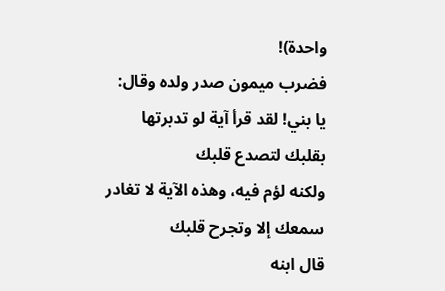واحدة)!
فضرب ميمون صدر ولده وقال: يا بني! لقد قرأ آية لو تدبرتها بقلبك لتصدع قلبك
ولكنه لؤم فيه، وهذه الآية لا تغادر سمعك إلا وتجرح قلبك
قال ابنه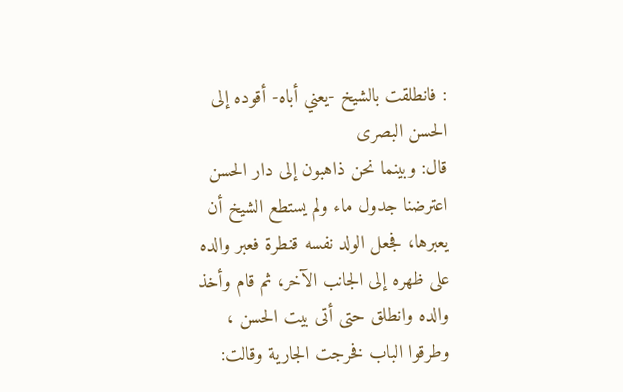: فانطلقت بالشيخ -يعني أباه- أقوده إلى الحسن البصرى
قال: وبينما نحن ذاهبون إلى دار الحسن اعترضنا جدول ماء ولم يستطع الشيخ أن يعبرها، فجعل الولد نفسه قنطرة فعبر والده على ظهره إلى الجانب الآخر، ثم قام وأخذ والده وانطلق حتى أتى بيت الحسن ،
وطرقوا الباب فخرجت الجارية وقالت: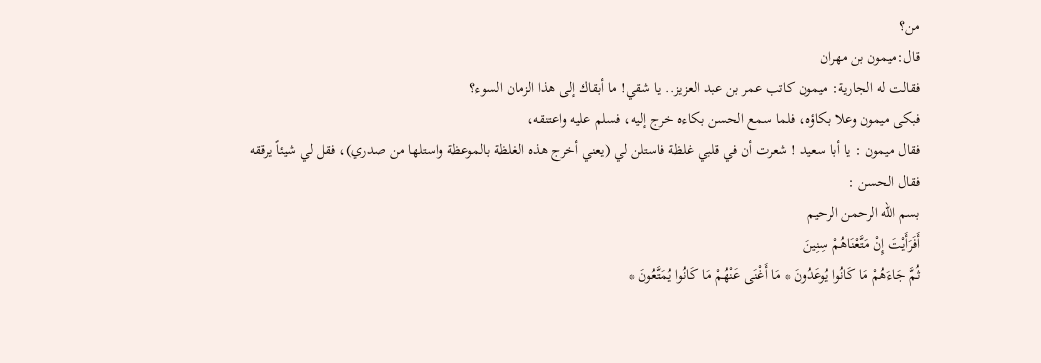من؟
قال:ميمون بن مهران
فقالت له الجارية: ميمون كاتب عمر بن عبد العزيز.. يا شقي! ما أبقاك إلى هذا الزمان السوء؟
فبكى ميمون وعلا بكاؤه، فلما سمع الحسن بكاءه خرج إليه، فسلم عليه واعتنقه،
فقال ميمون : يا أبا سعيد ! شعرت أن في قلبي غلظة فاستلن لي (يعني أخرج هذه الغلظة بالموعظة واستلها من صدري)، فقل لي شيئاً يرققه
فقال الحسن :
بسم الله الرحمن الرحيم
أَفَرَأَيْتَ إِنْ مَتَّعْنَاهُمْ سِنِينَ
ثُمَّ جَاءَهُمْ مَا كَانُوا يُوعَدُونَ * مَا أَغْنَى عَنْهُمْ مَا كَانُوا يُمَتَّعُونَ *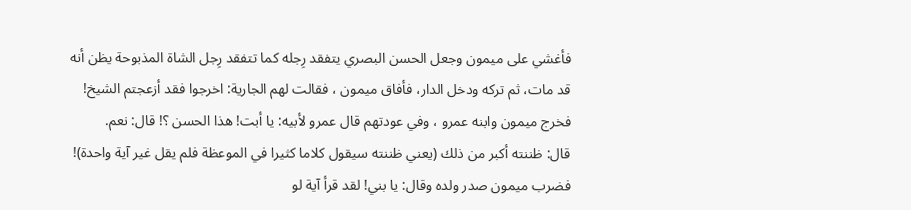فأغشي على ميمون وجعل الحسن البصري يتفقد رِجله كما تتفقد رِجل الشاة المذبوحة يظن أنه قد مات، ثم تركه ودخل الدار، فأفاق ميمون ، فقالت لهم الجارية: اخرجوا فقد أزعجتم الشيخ!
فخرج ميمون وابنه عمرو ، وفي عودتهم قال عمرو لأبيه: يا أبت! هذا الحسن ؟! قال: نعم.
قال: ظننته أكبر من ذلك (يعني ظننته سيقول كلاما كثيرا في الموعظة فلم يقل غير آية واحدة)!
فضرب ميمون صدر ولده وقال: يا بني! لقد قرأ آية لو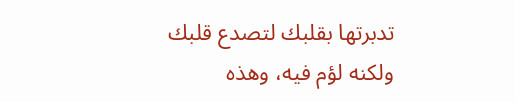تدبرتها بقلبك لتصدع قلبك
ولكنه لؤم فيه، وهذه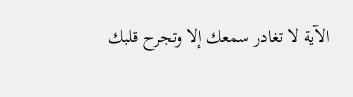الآية لا تغادر سمعك إلا وتجرح قلبك